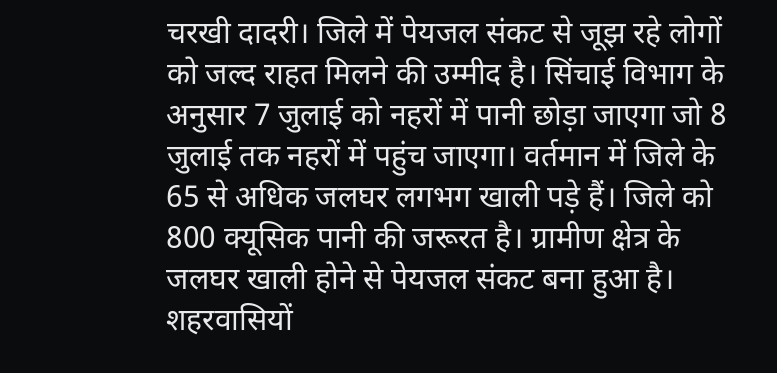चरखी दादरी। जिले में पेयजल संकट से जूझ रहे लोगों को जल्द राहत मिलने की उम्मीद है। सिंचाई विभाग के अनुसार 7 जुलाई को नहरों में पानी छोड़ा जाएगा जो 8 जुलाई तक नहरों में पहुंच जाएगा। वर्तमान में जिले के 65 से अधिक जलघर लगभग खाली पड़े हैं। जिले को 800 क्यूसिक पानी की जरूरत है। ग्रामीण क्षेत्र के जलघर खाली होने से पेयजल संकट बना हुआ है। शहरवासियों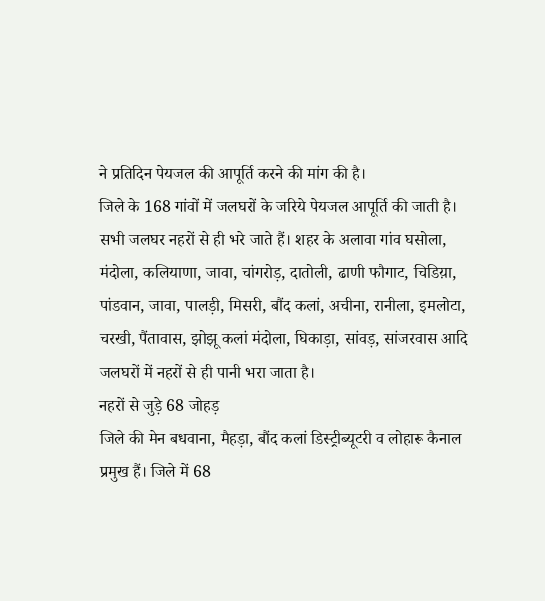ने प्रतिदिन पेयजल की आपूर्ति करने की मांग की है।
जिले के 168 गांवों में जलघरों के जरिये पेयजल आपूर्ति की जाती है। सभी जलघर नहरों से ही भरे जाते हैं। शहर के अलावा गांव घसोला, मंदोला, कलियाणा, जावा, चांगरोड़, दातोली, ढाणी फौगाट, चिडिय़ा, पांडवान, जावा, पालड़ी, मिसरी, बौंद कलां, अचीना, रानीला, इमलोटा, चरखी, पैंतावास, झोझू कलां मंदोला, घिकाड़ा, सांवड़, सांजरवास आदि जलघरों में नहरों से ही पानी भरा जाता है।
नहरों से जुड़े 68 जोहड़
जिले की मेन बधवाना, मैहड़ा, बौंद कलां डिस्ट्रीब्यूटरी व लोहारू कैनाल प्रमुख हैं। जिले में 68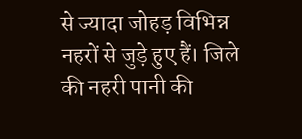से ज्यादा जोहड़ विभिन्न नहरों से जुड़े हुए हैं। जिले की नहरी पानी की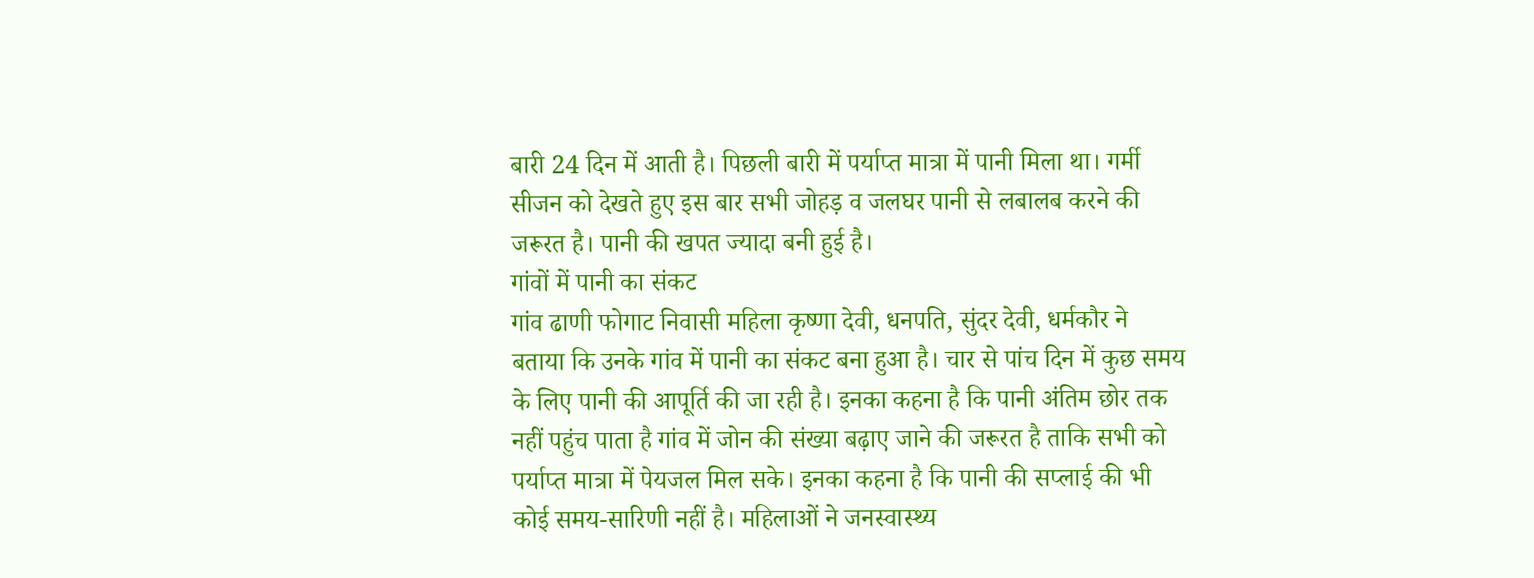बारी 24 दिन में आती है। पिछली बारी में पर्याप्त मात्रा में पानी मिला था। गर्मी सीजन को देखते हुए इस बार सभी जोहड़ व जलघर पानी से लबालब करने की जरूरत है। पानी की खपत ज्यादा बनी हुई है।
गांवों में पानी का संकट
गांव ढाणी फोगाट निवासी महिला कृष्णा देवी, धनपति, सुंदर देवी, धर्मकौर ने बताया कि उनके गांव में पानी का संकट बना हुआ है। चार से पांच दिन में कुछ समय के लिए पानी की आपूर्ति की जा रही है। इनका कहना है कि पानी अंतिम छोर तक नहीं पहुंच पाता है गांव में जोन की संख्या बढ़ाए जाने की जरूरत है ताकि सभी को पर्याप्त मात्रा में पेयजल मिल सके। इनका कहना है कि पानी की सप्लाई की भी कोई समय-सारिणी नहीं है। महिलाओं ने जनस्वास्थ्य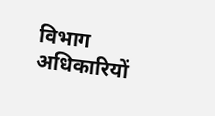विभाग अधिकारियों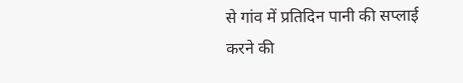से गांव में प्रतिदिन पानी की सप्लाई करने की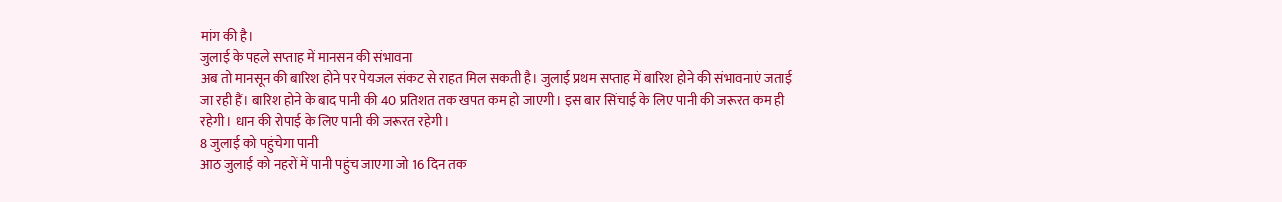मांग की है।
जुलाई के पहले सप्ताह में मानसन की संभावना
अब तो मानसून की बारिश होने पर पेयजल संकट से राहत मिल सकती है। जुलाई प्रथम सप्ताह में बारिश होने की संभावनाएं जताई जा रही हैं। बारिश होने के बाद पानी की 40 प्रतिशत तक खपत कम हो जाएगी। इस बार सिंचाई के लिए पानी की जरूरत कम ही रहेगी। धान की रोपाई के लिए पानी की जरूरत रहेगी।
8 जुलाई को पहुंचेगा पानी
आठ जुलाई को नहरों में पानी पहुंच जाएगा जो 16 दिन तक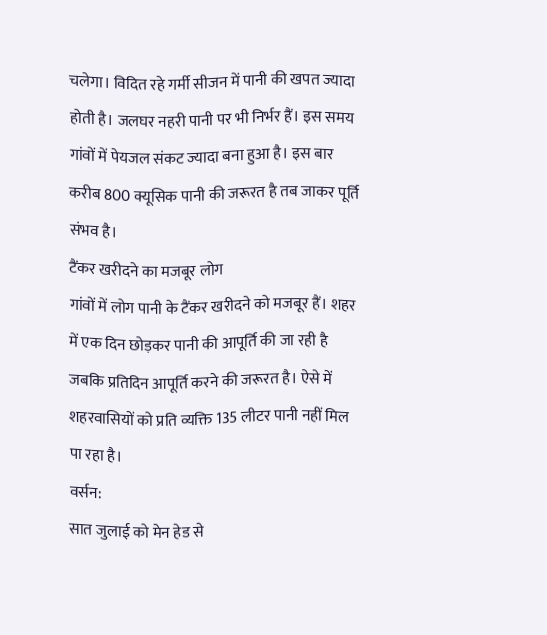चलेगा। विदित रहे गर्मी सीजन में पानी की खपत ज्यादा होती है। जलघर नहरी पानी पर भी निर्भर हैं। इस समय गांवों में पेयजल संकट ज्यादा बना हुआ है। इस बार करीब 800 क्यूसिक पानी की जरूरत है तब जाकर पूर्ति संभव है।
टैंकर खरीदने का मजबूर लोग
गांवों में लोग पानी के टैंकर खरीदने को मजबूर हैं। शहर में एक दिन छोड़कर पानी की आपूर्ति की जा रही है जबकि प्रतिदिन आपूर्ति करने की जरूरत है। ऐसे में शहरवासियों को प्रति व्यक्ति 135 लीटर पानी नहीं मिल पा रहा है।
वर्सन:
सात जुलाई को मेन हेड से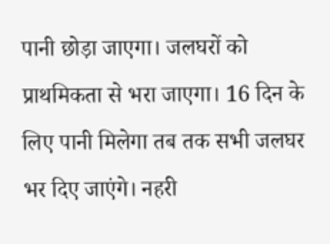पानी छोड़ा जाएगा। जलघरों को प्राथमिकता से भरा जाएगा। 16 दिन के लिए पानी मिलेगा तब तक सभी जलघर भर दिए जाएंगे। नहरी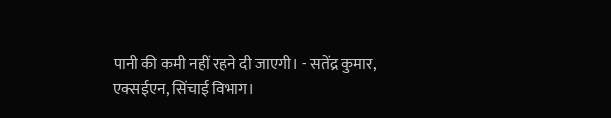पानी की कमी नहीं रहने दी जाएगी। - सतेंद्र कुमार, एक्सईएन, सिंचाई विभाग।